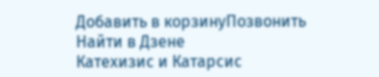Добавить в корзинуПозвонить
Найти в Дзене
Катехизис и Катарсис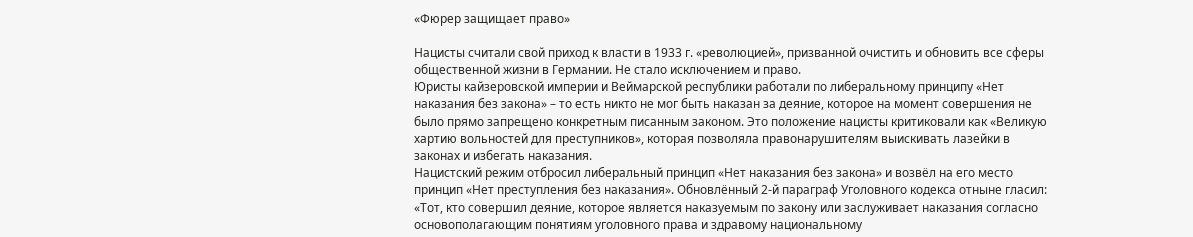«Фюрер защищает право»

Нацисты считали свой приход к власти в 1933 г. «революцией», призванной очистить и обновить все сферы общественной жизни в Германии. Не стало исключением и право.
Юристы кайзеровской империи и Веймарской республики работали по либеральному принципу «Нет наказания без закона» – то есть никто не мог быть наказан за деяние, которое на момент совершения не было прямо запрещено конкретным писанным законом. Это положение нацисты критиковали как «Великую хартию вольностей для преступников», которая позволяла правонарушителям выискивать лазейки в законах и избегать наказания.
Нацистский режим отбросил либеральный принцип «Нет наказания без закона» и возвёл на его место принцип «Нет преступления без наказания». Обновлённый 2-й параграф Уголовного кодекса отныне гласил: «Тот, кто совершил деяние, которое является наказуемым по закону или заслуживает наказания согласно основополагающим понятиям уголовного права и здравому национальному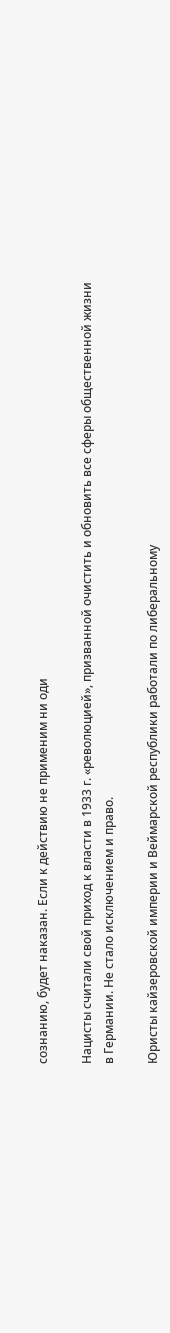сознанию, будет наказан. Если к действию не применим ни оди

Нацисты считали свой приход к власти в 1933 г. «революцией», призванной очистить и обновить все сферы общественной жизни в Германии. Не стало исключением и право.

Юристы кайзеровской империи и Веймарской республики работали по либеральному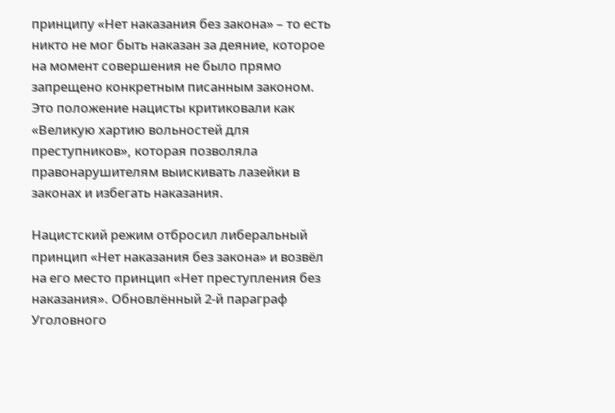принципу «Нет наказания без закона» – то есть никто не мог быть наказан за деяние, которое на момент совершения не было прямо запрещено конкретным писанным законом. Это положение нацисты критиковали как «Великую хартию вольностей для преступников», которая позволяла правонарушителям выискивать лазейки в законах и избегать наказания.

Нацистский режим отбросил либеральный принцип «Нет наказания без закона» и возвёл на его место принцип «Нет преступления без наказания». Обновлённый 2-й параграф Уголовного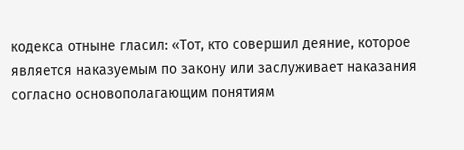кодекса отныне гласил: «Тот, кто совершил деяние, которое является наказуемым по закону или заслуживает наказания согласно основополагающим понятиям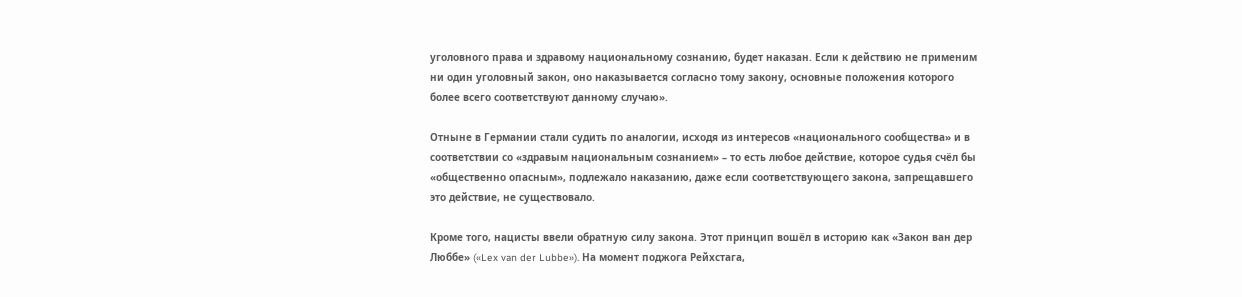уголовного права и здравому национальному сознанию, будет наказан. Если к действию не применим ни один уголовный закон, оно наказывается согласно тому закону, основные положения которого более всего соответствуют данному случаю».

Отныне в Германии стали судить по аналогии, исходя из интересов «национального сообщества» и в соответствии со «здравым национальным сознанием» – то есть любое действие, которое судья счёл бы «общественно опасным», подлежало наказанию, даже если соответствующего закона, запрещавшего это действие, не существовало.

Кроме того, нацисты ввели обратную силу закона. Этот принцип вошёл в историю как «Закон ван дер Люббе» («Lex van der Lubbe»). На момент поджога Рейхстага,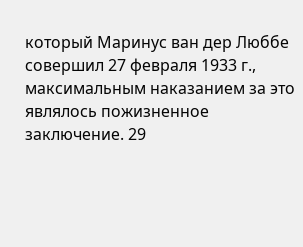который Маринус ван дер Люббе совершил 27 февраля 1933 г., максимальным наказанием за это являлось пожизненное заключение. 29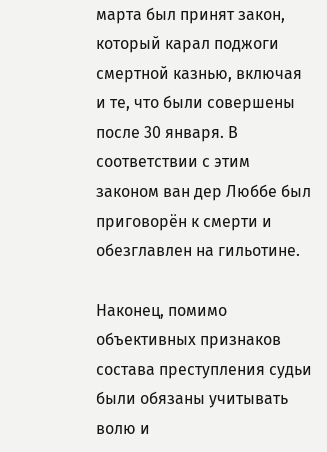марта был принят закон, который карал поджоги смертной казнью, включая и те, что были совершены после 30 января. В соответствии с этим законом ван дер Люббе был приговорён к смерти и обезглавлен на гильотине.

Наконец, помимо объективных признаков состава преступления судьи были обязаны учитывать волю и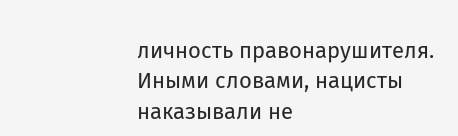личность правонарушителя. Иными словами, нацисты наказывали не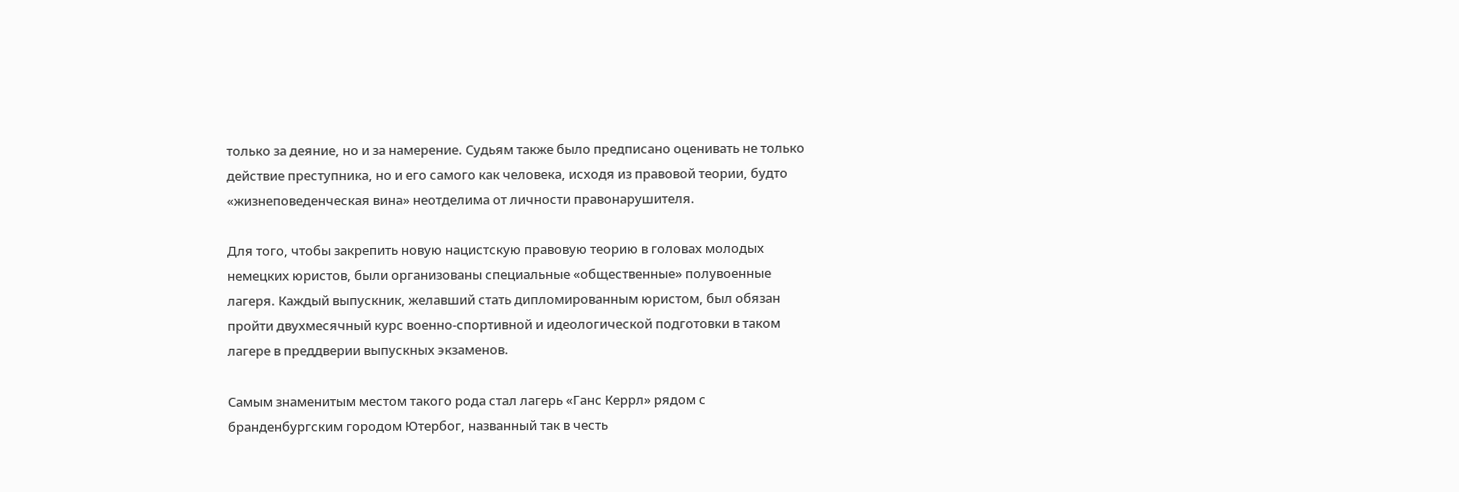только за деяние, но и за намерение. Судьям также было предписано оценивать не только действие преступника, но и его самого как человека, исходя из правовой теории, будто «жизнеповеденческая вина» неотделима от личности правонарушителя.

Для того, чтобы закрепить новую нацистскую правовую теорию в головах молодых немецких юристов, были организованы специальные «общественные» полувоенные лагеря. Каждый выпускник, желавший стать дипломированным юристом, был обязан пройти двухмесячный курс военно-спортивной и идеологической подготовки в таком лагере в преддверии выпускных экзаменов.

Самым знаменитым местом такого рода стал лагерь «Ганс Керрл» рядом с бранденбургским городом Ютербог, названный так в честь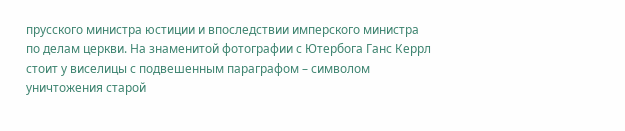прусского министра юстиции и впоследствии имперского министра по делам церкви. На знаменитой фотографии с Ютербога Ганс Керрл стоит у виселицы с подвешенным параграфом – символом уничтожения старой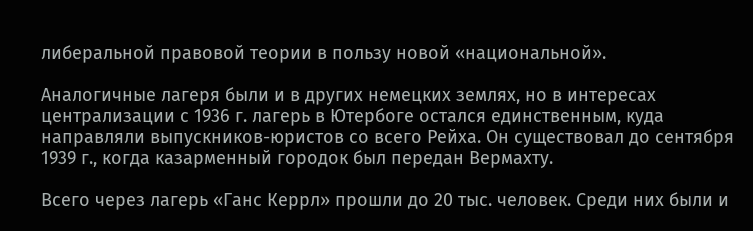либеральной правовой теории в пользу новой «национальной».

Аналогичные лагеря были и в других немецких землях, но в интересах централизации с 1936 г. лагерь в Ютербоге остался единственным, куда направляли выпускников-юристов со всего Рейха. Он существовал до сентября 1939 г., когда казарменный городок был передан Вермахту.

Всего через лагерь «Ганс Керрл» прошли до 20 тыс. человек. Среди них были и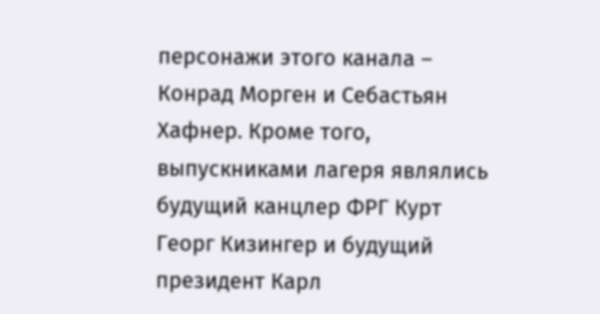персонажи этого канала – Конрад Морген и Себастьян Хафнер. Кроме того, выпускниками лагеря являлись будущий канцлер ФРГ Курт Георг Кизингер и будущий президент Карл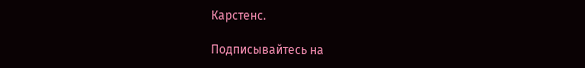Карстенс.

Подписывайтесь на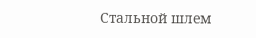Стальной шлем